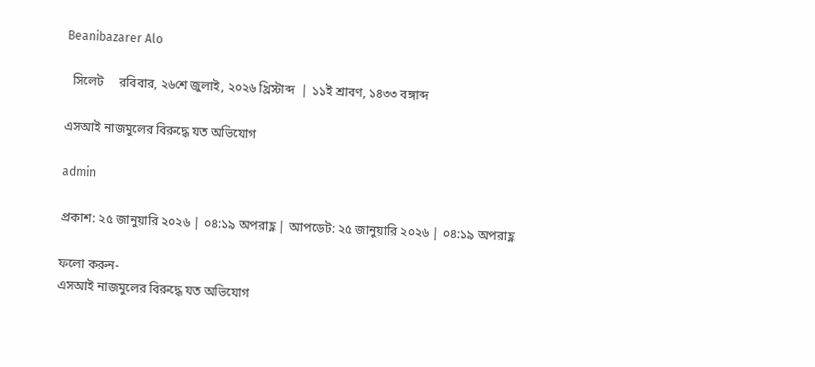Beanibazarer Alo

  সিলেট     রবিবার, ২৬শে জুলাই, ২০২৬ খ্রিস্টাব্দ  | ১১ই শ্রাবণ, ১৪৩৩ বঙ্গাব্দ

এসআই নাজমুলের বিরুদ্ধে যত অভিযোগ

admin

প্রকাশ: ২৫ জানুয়ারি ২০২৬ | ০৪:১৯ অপরাহ্ণ | আপডেট: ২৫ জানুয়ারি ২০২৬ | ০৪:১৯ অপরাহ্ণ

ফলো করুন-
এসআই নাজমুলের বিরুদ্ধে যত অভিযোগ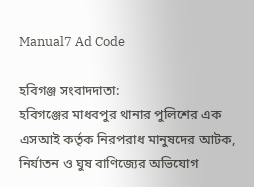Manual7 Ad Code

হবিগঞ্জ সংবাদদাতা:
হবিগঞ্জের মাধবপুর থানার পুলিশের এক এসআই কর্তৃক নিরপরাধ মানুষদের আটক, নির্যাতন ও ঘুষ বাণিজ্যের অভিযোগ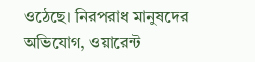ওঠেছে। নিরপরাধ মানুষদের অভিযোগ, ওয়ারেন্ট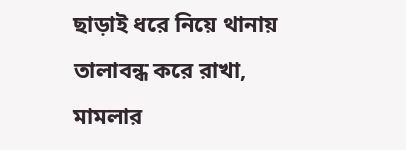ছাড়াই ধরে নিয়ে থানায় তালাবন্ধ করে রাখা, মামলার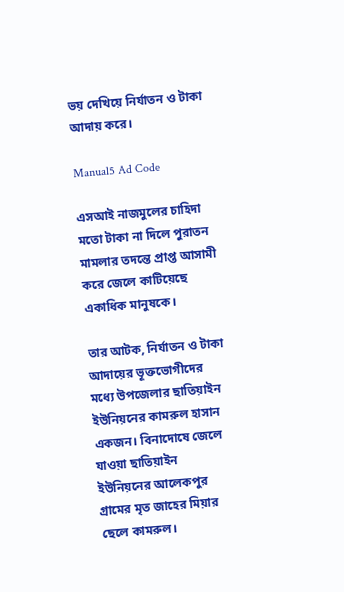ভয় দেখিয়ে নির্যাতন ও টাকা আদায় করে।

Manual5 Ad Code

এসআই নাজমুলের চাহিদা মতো টাকা না দিলে পুরাতন মামলার তদন্তে প্রাপ্ত আসামী করে জেলে কাটিয়েছে একাধিক মানুষকে।

তার আটক, নির্যাতন ও টাকা আদায়ের ভূক্তভোগীদের মধ্যে উপজেলার ছাতিয়াইন ইউনিয়নের কামরুল হাসান একজন। বিনাদোষে জেলে যাওয়া ছাতিয়াইন ইউনিয়নের আলেকপুর গ্রামের মৃত জাহের মিয়ার ছেলে কামরুল।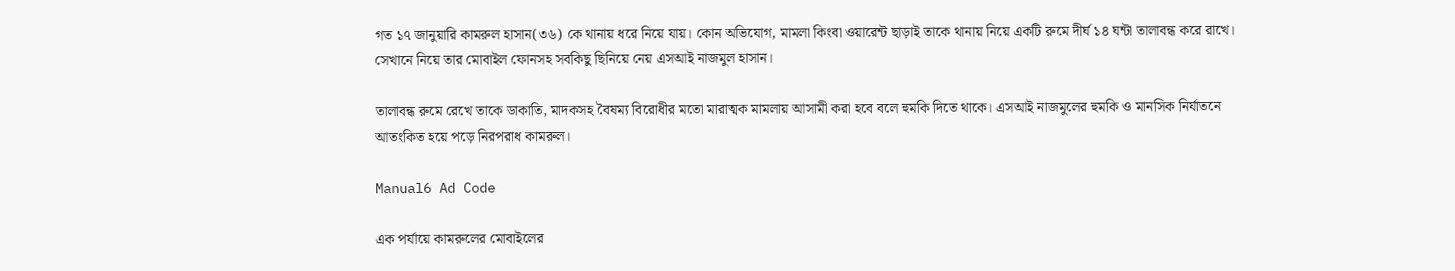গত ১৭ জানুয়ারি কামরুল হাসান(৩৬) কে থানায় ধরে নিয়ে যায়। কোন অভিযোগ, মামলা কিংবা ওয়ারেন্ট ছাড়াই তাকে থানায় নিয়ে একটি রুমে দীর্ঘ ১৪ ঘন্টা তালাবন্ধ করে রাখে। সেখানে নিয়ে তার মোবাইল ফোনসহ সবকিছু ছিনিয়ে নেয় এসআই নাজমুল হাসান।

তালাবন্ধ রুমে রেখে তাকে ডাকাতি, মাদকসহ বৈষম্য বিরোধীর মতো মারাত্মক মামলায় আসামী করা হবে বলে হুমকি দিতে থাকে। এসআই নাজমুলের হুমকি ও মানসিক নির্যাতনে আতংকিত হয়ে পড়ে নিরপরাধ কামরুল।

Manual6 Ad Code

এক পর্যায়ে কামরুলের মোবাইলের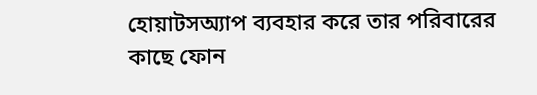হোয়াটসঅ্যাপ ব্যবহার করে তার পরিবারের কাছে ফোন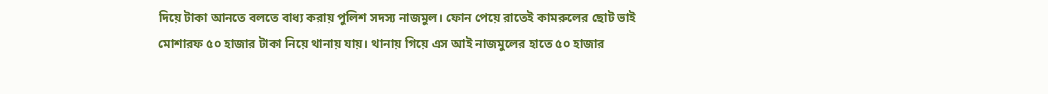দিয়ে টাকা আনতে বলতে বাধ্য করায় পুলিশ সদস্য নাজমুল। ফোন পেয়ে রাতেই কামরুলের ছোট ভাই মোশারফ ৫০ হাজার টাকা নিয়ে থানায় যায়। থানায় গিয়ে এস আই নাজমুলের হাতে ৫০ হাজার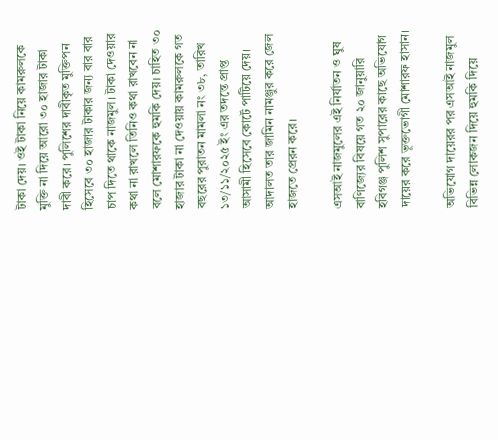টাকা দেয়। ওই টাকা নিয়ে কামরুলকে মুক্তি না দিয়ে আরো ৩০ হাজার টাকা দাবী করে। পুলিশের দাবীকৃত মুক্তিপন হিসেবে ৩০ হাজার টাকার জন্য বার বার চাপ দিতে থাকে নাজমুল। টাকা দেওয়ার কথা না রাখলে তিনিও কথা রাখবেন না বলে মোশারফকে হুমকি দেয়। চাহিত ৩০ হাজার টাকা না দেওয়ায় কামরুলকে গত বছরের পুরাতন মামলা নং ৩৮, তারিখ ১৩/১১/২০২৫ ইং এর তদন্তে প্রাপ্ত আসামী হিসেবে কোর্টে পাটিয়ে দেয়। আদালত তার জামিন নামঞ্জুর করে জেল হাজতে প্রেরন করে।

এসআই নাজমুলের এই নির্যাতন ও ঘুষ বাণিজ্যের বিষয়ে গত ২০ জানুয়ারি হবিগঞ্জ পুলিশ সুপারের কাছে অভিযোগ দায়ের করে ভূক্তভোগী মোশারফ হাসান।

অভিযোগ দায়েরর পর এসআই নাজমুল বিভিন্ন লোকজন দিয়ে হুমকি দিয়ে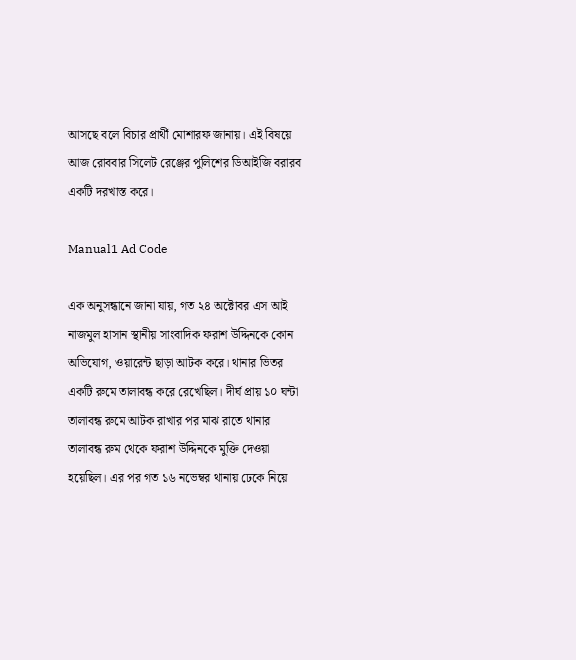আসছে বলে বিচার প্রার্থী মোশারফ জানায়। এই বিষয়ে আজ রোববার সিলেট রেঞ্জের পুলিশের ডিআইজি বরারব একটি দরখাস্ত করে।

Manual1 Ad Code

এক অনুসন্ধানে জানা যায়, গত ২৪ অক্টোবর এস আই নাজমুল হাসান স্থানীয় সাংবাদিক ফরাশ উদ্দিনকে কোন অভিযোগ, ওয়ারেন্ট ছাড়া আটক করে। থানার ভিতর একটি রুমে তালাবন্ধ করে রেখেছিল। দীর্ঘ প্রায় ১০ ঘন্টা তালাবন্ধ রুমে আটক রাখার পর মাঝ রাতে থানার তালাবন্ধ রুম থেকে ফরাশ উদ্দিনকে মুক্তি দেওয়া হয়েছিল। এর পর গত ১৬ নভেম্বর থানায় ঢেকে নিয়ে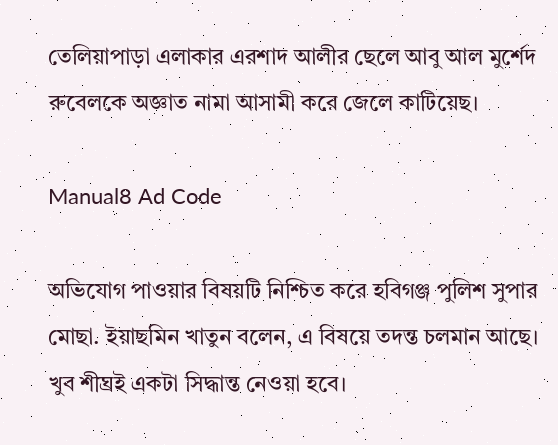তেলিয়াপাড়া এলাকার এরশাদ আলীর ছেলে আবু আল মুর্শেদ রুবেলকে অজ্ঞাত নামা আসামী করে জেলে কাটিয়েছ।

Manual8 Ad Code

অভিযোগ পাওয়ার বিষয়টি নিশ্চিত করে হবিগঞ্জ পুলিশ সুপার মোছা. ইয়াছমিন খাতুন বলেন, এ বিষয়ে তদন্ত চলমান আছে। খুব শীঘ্রই একটা সিদ্ধান্ত নেওয়া হবে।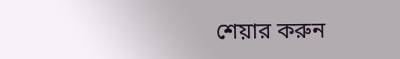শেয়ার করুন